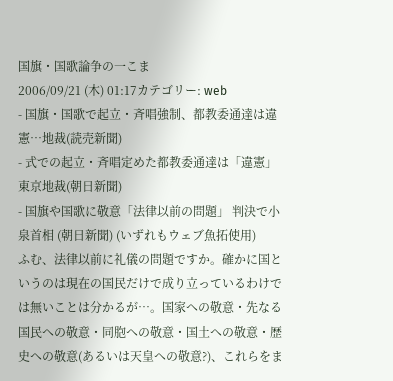国旗・国歌論争の一こま
2006/09/21 (木) 01:17カテゴリー: web
- 国旗・国歌で起立・斉唱強制、都教委通達は違憲…地裁(読売新聞)
- 式での起立・斉唱定めた都教委通達は「違憲」 東京地裁(朝日新聞)
- 国旗や国歌に敬意「法律以前の問題」 判決で小泉首相 (朝日新聞) (いずれもウェブ魚拓使用)
ふむ、法律以前に礼儀の問題ですか。確かに国というのは現在の国民だけで成り立っているわけでは無いことは分かるが…。国家への敬意・先なる国民への敬意・同胞への敬意・国土への敬意・歴史への敬意(あるいは天皇への敬意?)、これらをま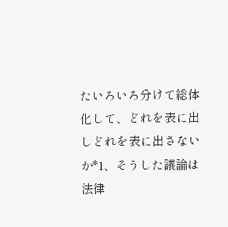たいろいろ分けて総体化して、どれを表に出しどれを表に出さないか*1、そうした議論は法律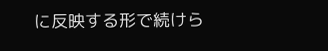に反映する形で続けら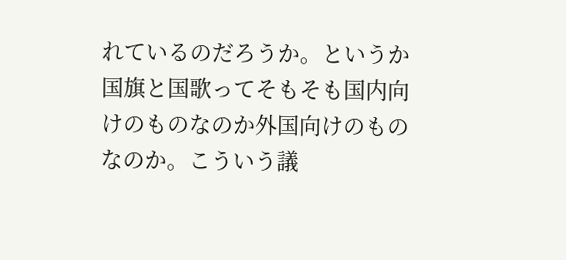れているのだろうか。というか国旗と国歌ってそもそも国内向けのものなのか外国向けのものなのか。こういう議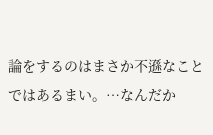論をするのはまさか不遜なことではあるまい。…なんだか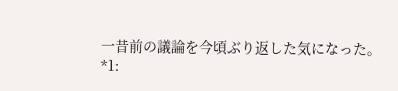一昔前の議論を今頃ぶり返した気になった。
*1: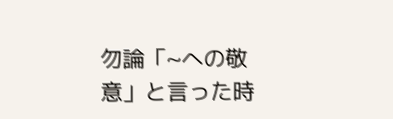勿論「~への敬意」と言った時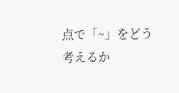点で「~」をどう考えるか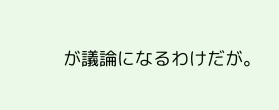が議論になるわけだが。